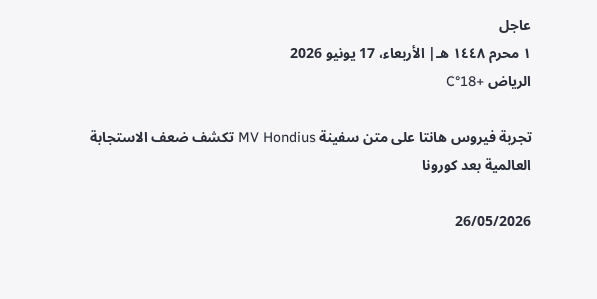عاجل
١ محرم ١٤٤٨ هـ| الأربعاء، 17 يونيو 2026
الرياض +18°C

تجربة فيروس هانتا على متن سفينة MV Hondius تكشف ضعف الاستجابة العالمية بعد كورونا

26/05/2026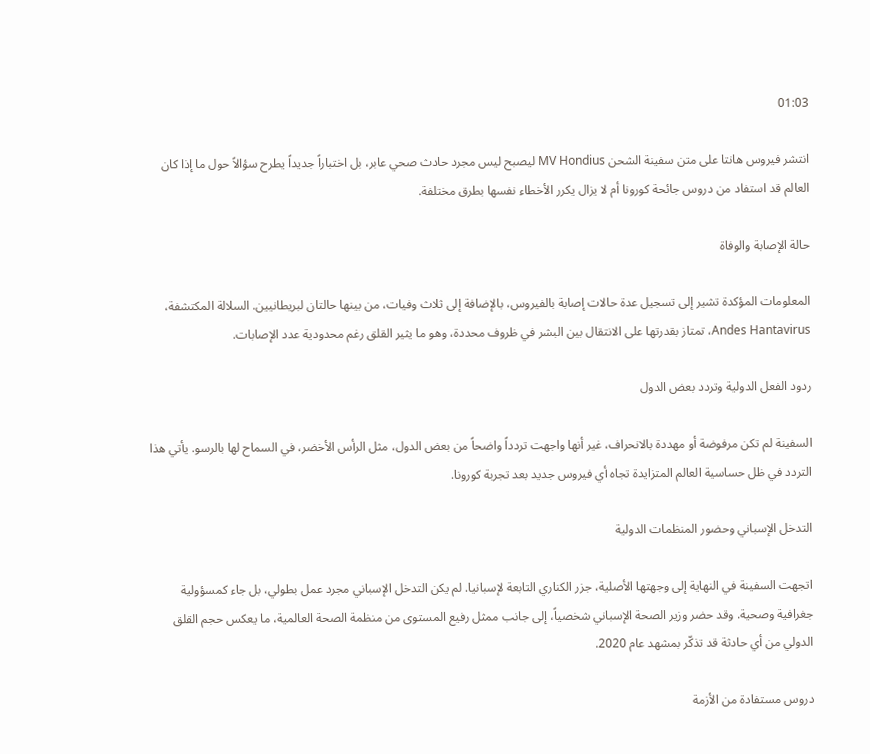01:03

انتشر فيروس هانتا على متن سفينة الشحن MV Hondius ليصبح ليس مجرد حادث صحي عابر، بل اختباراً جديداً يطرح سؤالاً حول ما إذا كان العالم قد استفاد من دروس جائحة كورونا أم لا يزال يكرر الأخطاء نفسها بطرق مختلفة.

حالة الإصابة والوفاة

المعلومات المؤكدة تشير إلى تسجيل عدة حالات إصابة بالفيروس، بالإضافة إلى ثلاث وفيات، من بينها حالتان لبريطانيين. السلالة المكتشفة، Andes Hantavirus، تمتاز بقدرتها على الانتقال بين البشر في ظروف محددة، وهو ما يثير القلق رغم محدودية عدد الإصابات.

ردود الفعل الدولية وتردد بعض الدول

السفينة لم تكن مرفوضة أو مهددة بالانحراف، غير أنها واجهت تردداً واضحاً من بعض الدول، مثل الرأس الأخضر، في السماح لها بالرسو. يأتي هذا التردد في ظل حساسية العالم المتزايدة تجاه أي فيروس جديد بعد تجربة كورونا.

التدخل الإسباني وحضور المنظمات الدولية

اتجهت السفينة في النهاية إلى وجهتها الأصلية، جزر الكناري التابعة لإسبانيا. لم يكن التدخل الإسباني مجرد عمل بطولي، بل جاء كمسؤولية جغرافية وصحية. وقد حضر وزير الصحة الإسباني شخصياً، إلى جانب ممثل رفيع المستوى من منظمة الصحة العالمية، ما يعكس حجم القلق الدولي من أي حادثة قد تذكّر بمشهد عام 2020.

دروس مستفادة من الأزمة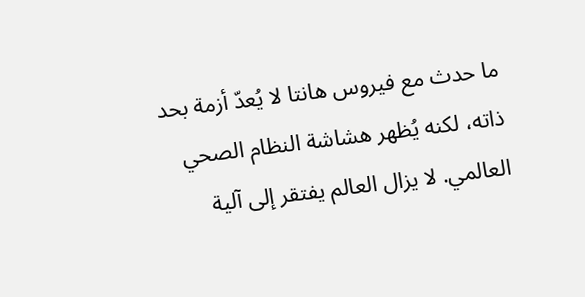ما حدث مع فيروس هانتا لا يُعدّ أزمة بحد ذاته، لكنه يُظهر هشاشة النظام الصحي العالمي. لا يزال العالم يفتقر إلى آلية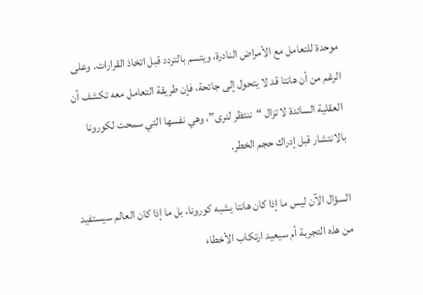موحدة للتعامل مع الأمراض النادرة، ويتسم بالتردد قبل اتخاذ القرارات. وعلى الرغم من أن هانتا قد لا يتحول إلى جائحة، فإن طريقة التعامل معه تكشف أن العقلية السائدة لا تزال “ننتظر لنرى”، وهي نفسها التي سمحت لكورونا بالانتشار قبل إدراك حجم الخطر.

السؤال الآن ليس ما إذا كان هانتا يشبه كورونا، بل ما إذا كان العالم سيستفيد من هذه التجربة أم سيعيد ارتكاب الأخطاء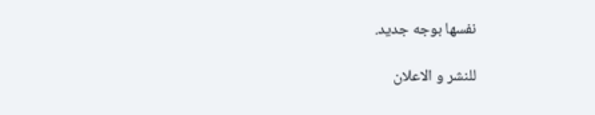نفسها بوجه جديد.

للنشر و الاعلان